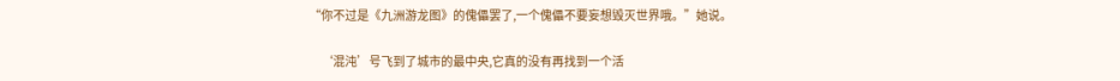“你不过是《九洲游龙图》的傀儡罢了,一个傀儡不要妄想毁灭世界哦。”她说。

    ‘混沌’号飞到了城市的最中央,它真的没有再找到一个活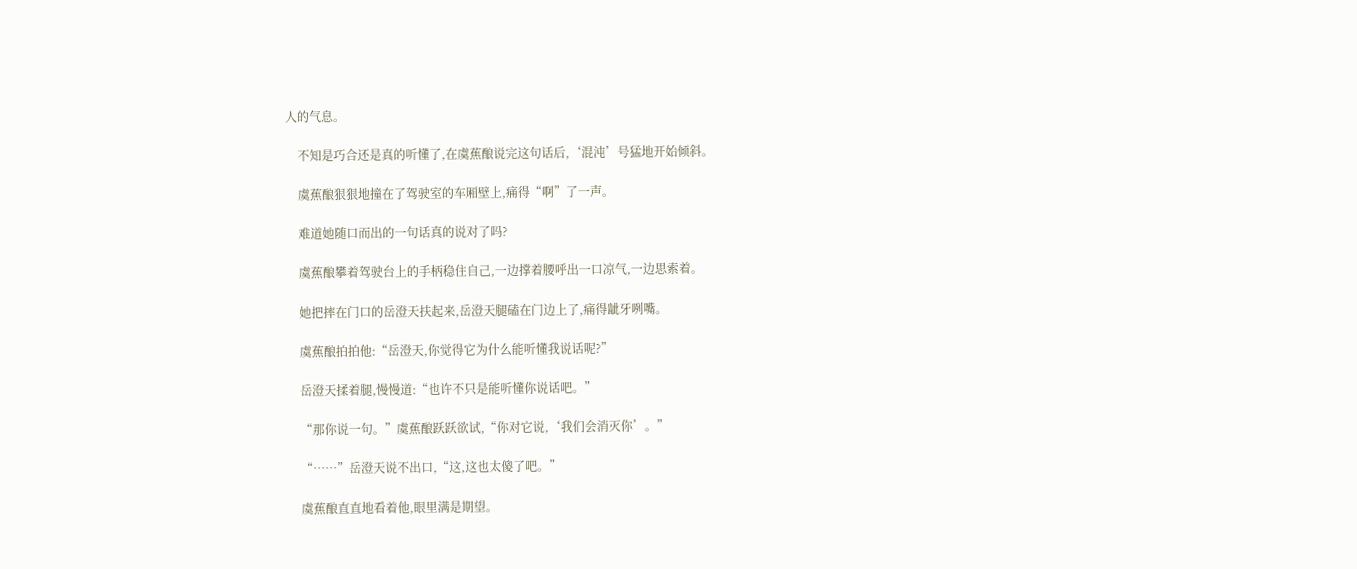人的气息。

    不知是巧合还是真的听懂了,在虞蕉酿说完这句话后,‘混沌’号猛地开始倾斜。

    虞蕉酿狠狠地撞在了驾驶室的车厢壁上,痛得“啊”了一声。

    难道她随口而出的一句话真的说对了吗?

    虞蕉酿攀着驾驶台上的手柄稳住自己,一边撑着腰呼出一口凉气,一边思索着。

    她把摔在门口的岳澄天扶起来,岳澄天腿磕在门边上了,痛得龇牙咧嘴。

    虞蕉酿拍拍他:“岳澄天,你觉得它为什么能听懂我说话呢?”

    岳澄天揉着腿,慢慢道:“也许不只是能听懂你说话吧。”

    “那你说一句。”虞蕉酿跃跃欲试,“你对它说,‘我们会消灭你’。”

    “……”岳澄天说不出口,“这,这也太傻了吧。”

    虞蕉酿直直地看着他,眼里满是期望。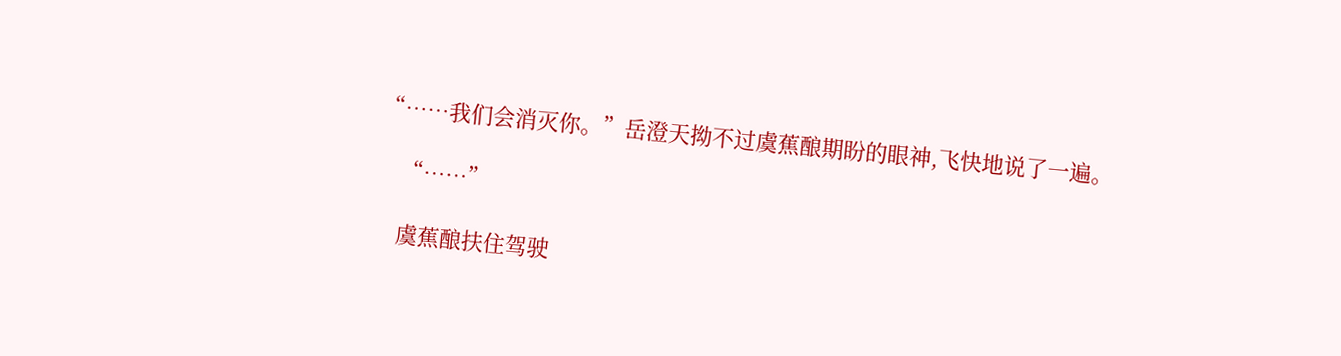“……我们会消灭你。”岳澄天拗不过虞蕉酿期盼的眼神,飞快地说了一遍。

    “……”

    虞蕉酿扶住驾驶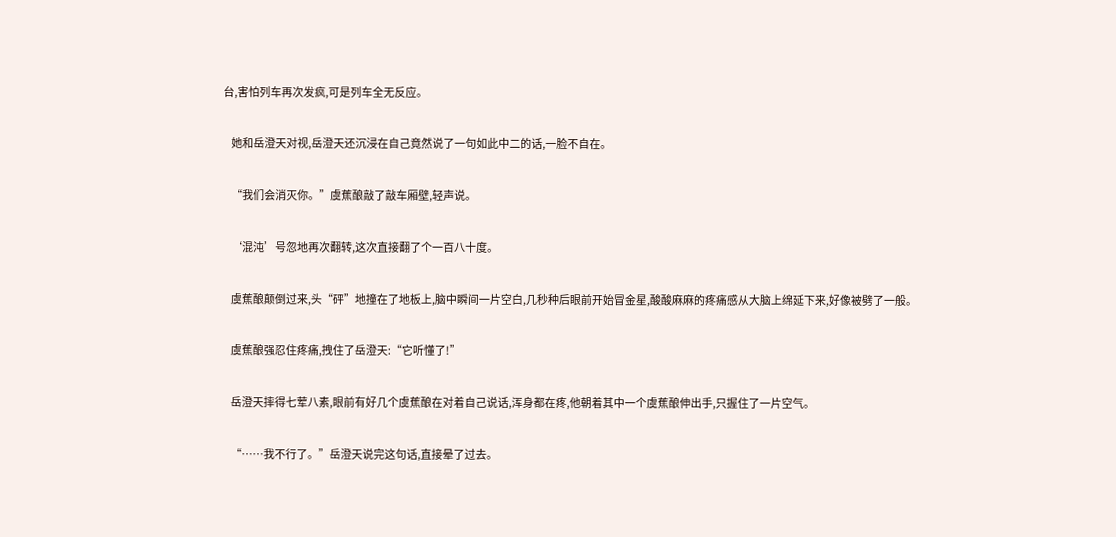台,害怕列车再次发疯,可是列车全无反应。

    她和岳澄天对视,岳澄天还沉浸在自己竟然说了一句如此中二的话,一脸不自在。

    “我们会消灭你。”虞蕉酿敲了敲车厢壁,轻声说。

    ‘混沌’号忽地再次翻转,这次直接翻了个一百八十度。

    虞蕉酿颠倒过来,头“砰”地撞在了地板上,脑中瞬间一片空白,几秒种后眼前开始冒金星,酸酸麻麻的疼痛感从大脑上绵延下来,好像被劈了一般。

    虞蕉酿强忍住疼痛,拽住了岳澄天:“它听懂了!”

    岳澄天摔得七荤八素,眼前有好几个虞蕉酿在对着自己说话,浑身都在疼,他朝着其中一个虞蕉酿伸出手,只握住了一片空气。

    “……我不行了。”岳澄天说完这句话,直接晕了过去。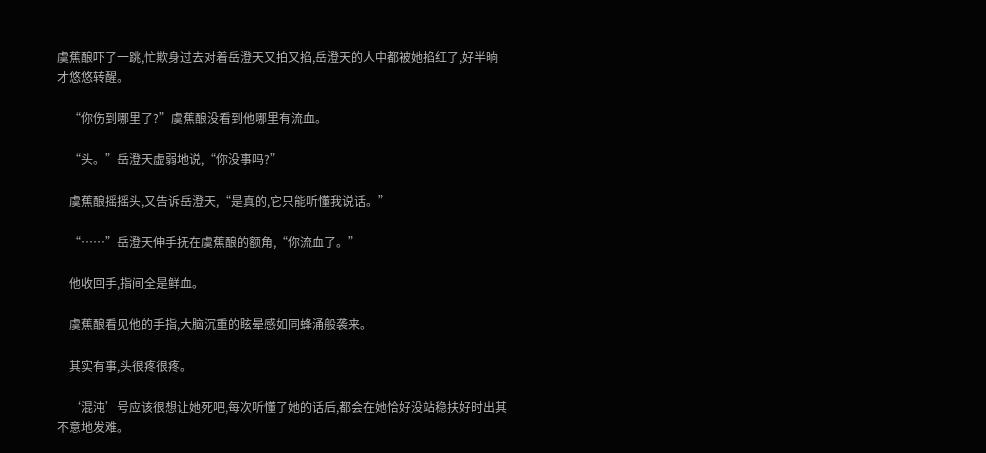虞蕉酿吓了一跳,忙欺身过去对着岳澄天又拍又掐,岳澄天的人中都被她掐红了,好半晌才悠悠转醒。

    “你伤到哪里了?”虞蕉酿没看到他哪里有流血。

    “头。”岳澄天虚弱地说,“你没事吗?”

    虞蕉酿摇摇头,又告诉岳澄天,“是真的,它只能听懂我说话。”

    “……”岳澄天伸手抚在虞蕉酿的额角,“你流血了。”

    他收回手,指间全是鲜血。

    虞蕉酿看见他的手指,大脑沉重的眩晕感如同蜂涌般袭来。

    其实有事,头很疼很疼。

    ‘混沌’号应该很想让她死吧,每次听懂了她的话后,都会在她恰好没站稳扶好时出其不意地发难。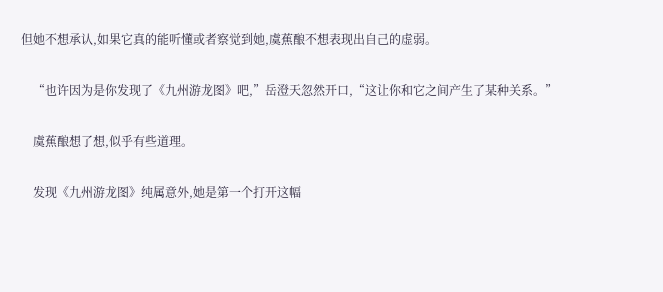但她不想承认,如果它真的能听懂或者察觉到她,虞蕉酿不想表现出自己的虚弱。

    “也许因为是你发现了《九州游龙图》吧,”岳澄天忽然开口,“这让你和它之间产生了某种关系。”

    虞蕉酿想了想,似乎有些道理。

    发现《九州游龙图》纯属意外,她是第一个打开这幅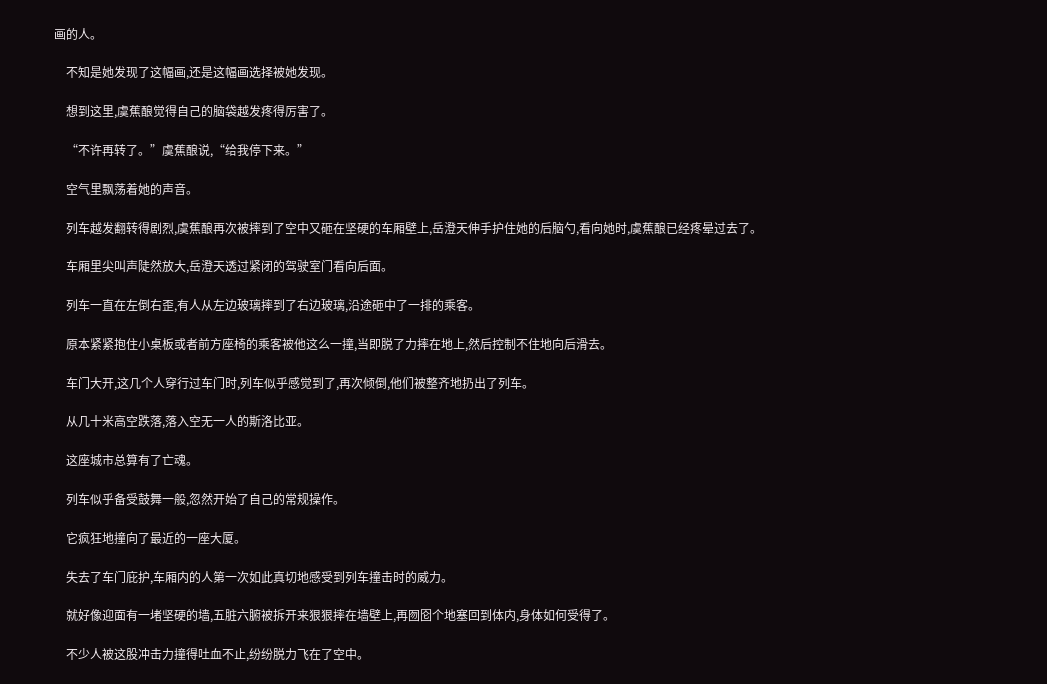画的人。

    不知是她发现了这幅画,还是这幅画选择被她发现。

    想到这里,虞蕉酿觉得自己的脑袋越发疼得厉害了。

    “不许再转了。”虞蕉酿说,“给我停下来。”

    空气里飘荡着她的声音。

    列车越发翻转得剧烈,虞蕉酿再次被摔到了空中又砸在坚硬的车厢壁上,岳澄天伸手护住她的后脑勺,看向她时,虞蕉酿已经疼晕过去了。

    车厢里尖叫声陡然放大,岳澄天透过紧闭的驾驶室门看向后面。

    列车一直在左倒右歪,有人从左边玻璃摔到了右边玻璃,沿途砸中了一排的乘客。

    原本紧紧抱住小桌板或者前方座椅的乘客被他这么一撞,当即脱了力摔在地上,然后控制不住地向后滑去。

    车门大开,这几个人穿行过车门时,列车似乎感觉到了,再次倾倒,他们被整齐地扔出了列车。

    从几十米高空跌落,落入空无一人的斯洛比亚。

    这座城市总算有了亡魂。

    列车似乎备受鼓舞一般,忽然开始了自己的常规操作。

    它疯狂地撞向了最近的一座大厦。

    失去了车门庇护,车厢内的人第一次如此真切地感受到列车撞击时的威力。

    就好像迎面有一堵坚硬的墙,五脏六腑被拆开来狠狠摔在墙壁上,再囫囵个地塞回到体内,身体如何受得了。

    不少人被这股冲击力撞得吐血不止,纷纷脱力飞在了空中。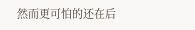然而更可怕的还在后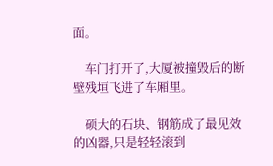面。

    车门打开了,大厦被撞毁后的断壁残垣飞进了车厢里。

    硕大的石块、钢筋成了最见效的凶器,只是轻轻滚到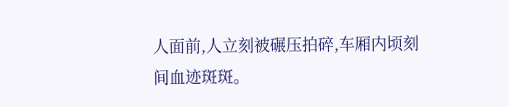人面前,人立刻被碾压拍碎,车厢内顷刻间血迹斑斑。